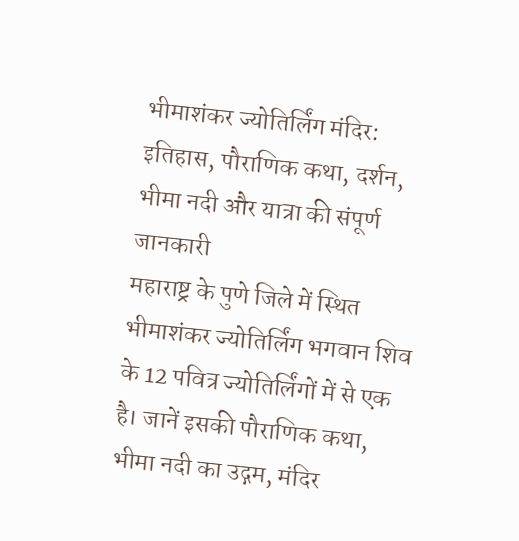भीमाशंकर ज्योतिर्लिंग मंदिर: इतिहास, पौराणिक कथा, दर्शन, भीमा नदी और यात्रा की संपूर्ण जानकारी
महाराष्ट्र के पुणे जिले में स्थित भीमाशंकर ज्योतिर्लिंग भगवान शिव के 12 पवित्र ज्योतिर्लिंगों में से एक है। जानें इसकी पौराणिक कथा, भीमा नदी का उद्गम, मंदिर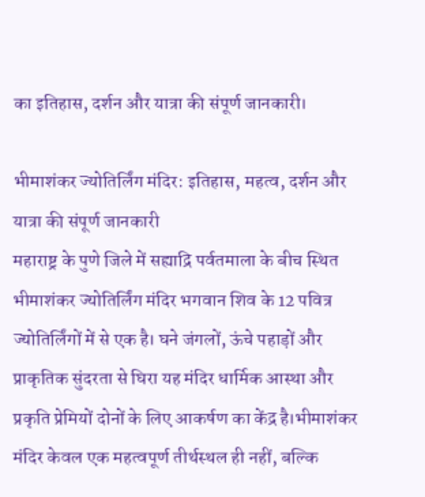का इतिहास, दर्शन और यात्रा की संपूर्ण जानकारी।

भीमाशंकर ज्योतिर्लिंग मंदिर: इतिहास, महत्व, दर्शन और यात्रा की संपूर्ण जानकारी
महाराष्ट्र के पुणे जिले में सह्याद्रि पर्वतमाला के बीच स्थित भीमाशंकर ज्योतिर्लिंग मंदिर भगवान शिव के 12 पवित्र ज्योतिर्लिंगों में से एक है। घने जंगलों, ऊंचे पहाड़ों और प्राकृतिक सुंदरता से घिरा यह मंदिर धार्मिक आस्था और प्रकृति प्रेमियों दोनों के लिए आकर्षण का केंद्र है।भीमाशंकर मंदिर केवल एक महत्वपूर्ण तीर्थस्थल ही नहीं, बल्कि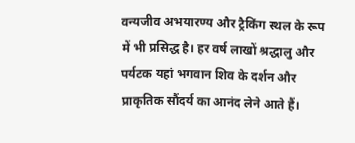वन्यजीव अभयारण्य और ट्रैकिंग स्थल के रूप में भी प्रसिद्ध है। हर वर्ष लाखों श्रद्धालु और पर्यटक यहां भगवान शिव के दर्शन और प्राकृतिक सौंदर्य का आनंद लेने आते हैं।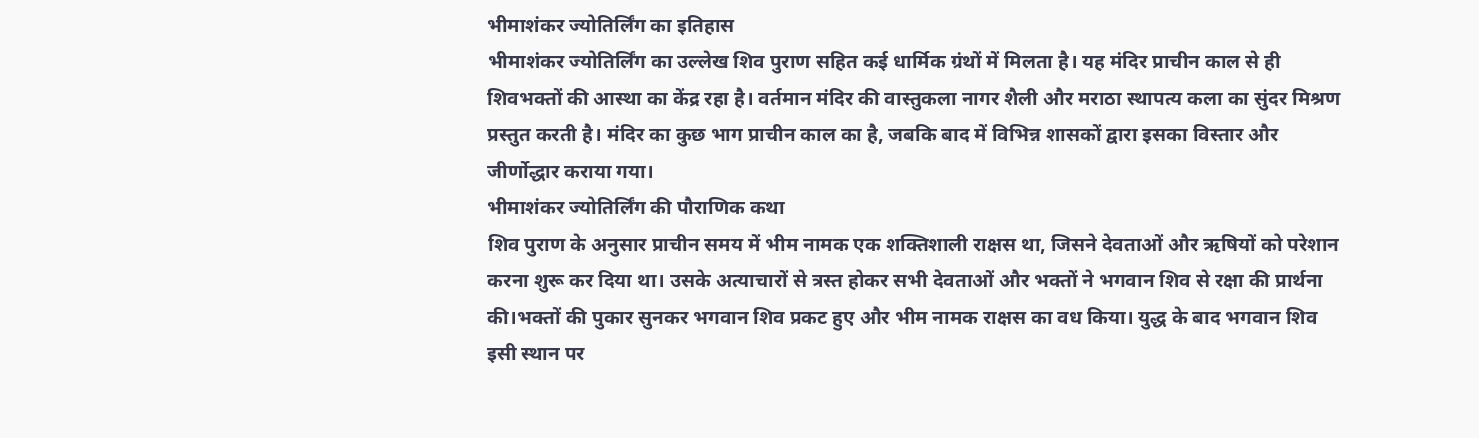भीमाशंकर ज्योतिर्लिंग का इतिहास
भीमाशंकर ज्योतिर्लिंग का उल्लेख शिव पुराण सहित कई धार्मिक ग्रंथों में मिलता है। यह मंदिर प्राचीन काल से ही शिवभक्तों की आस्था का केंद्र रहा है। वर्तमान मंदिर की वास्तुकला नागर शैली और मराठा स्थापत्य कला का सुंदर मिश्रण प्रस्तुत करती है। मंदिर का कुछ भाग प्राचीन काल का है, जबकि बाद में विभिन्न शासकों द्वारा इसका विस्तार और जीर्णोद्धार कराया गया।
भीमाशंकर ज्योतिर्लिंग की पौराणिक कथा
शिव पुराण के अनुसार प्राचीन समय में भीम नामक एक शक्तिशाली राक्षस था, जिसने देवताओं और ऋषियों को परेशान करना शुरू कर दिया था। उसके अत्याचारों से त्रस्त होकर सभी देवताओं और भक्तों ने भगवान शिव से रक्षा की प्रार्थना की।भक्तों की पुकार सुनकर भगवान शिव प्रकट हुए और भीम नामक राक्षस का वध किया। युद्ध के बाद भगवान शिव इसी स्थान पर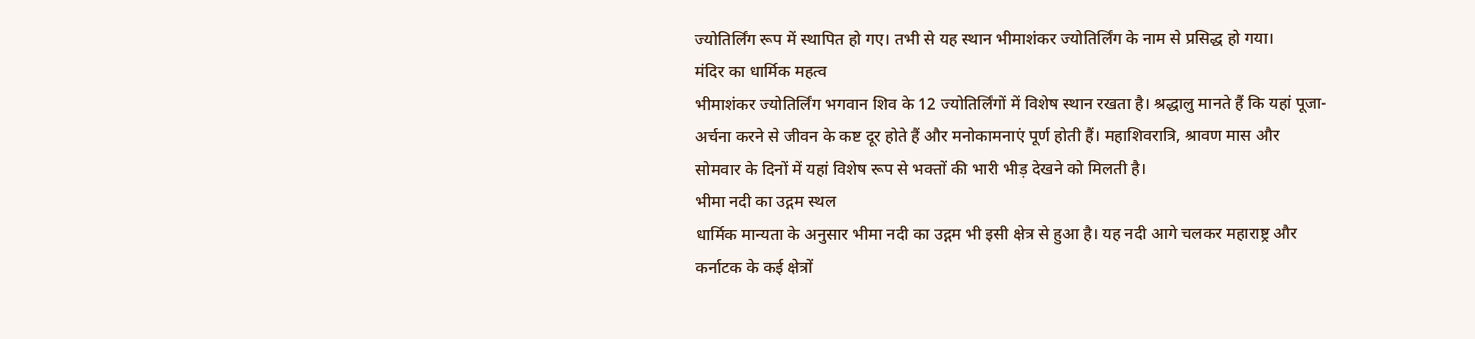ज्योतिर्लिंग रूप में स्थापित हो गए। तभी से यह स्थान भीमाशंकर ज्योतिर्लिंग के नाम से प्रसिद्ध हो गया।
मंदिर का धार्मिक महत्व
भीमाशंकर ज्योतिर्लिंग भगवान शिव के 12 ज्योतिर्लिंगों में विशेष स्थान रखता है। श्रद्धालु मानते हैं कि यहां पूजा-अर्चना करने से जीवन के कष्ट दूर होते हैं और मनोकामनाएं पूर्ण होती हैं। महाशिवरात्रि, श्रावण मास और सोमवार के दिनों में यहां विशेष रूप से भक्तों की भारी भीड़ देखने को मिलती है।
भीमा नदी का उद्गम स्थल
धार्मिक मान्यता के अनुसार भीमा नदी का उद्गम भी इसी क्षेत्र से हुआ है। यह नदी आगे चलकर महाराष्ट्र और कर्नाटक के कई क्षेत्रों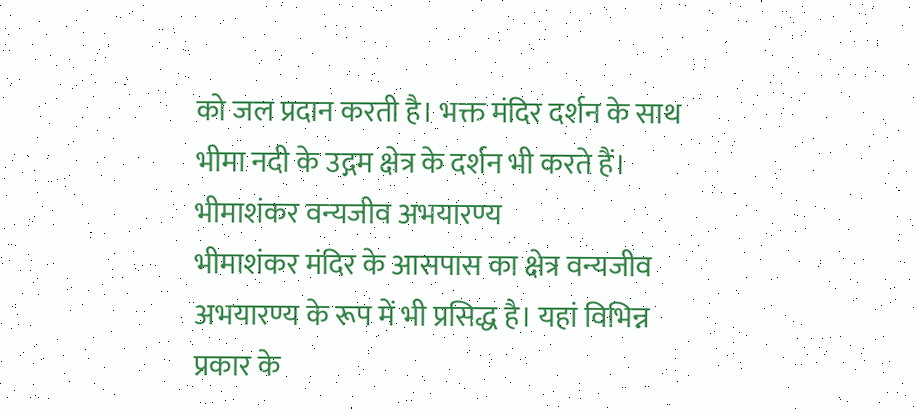को जल प्रदान करती है। भक्त मंदिर दर्शन के साथ भीमा नदी के उद्गम क्षेत्र के दर्शन भी करते हैं।
भीमाशंकर वन्यजीव अभयारण्य
भीमाशंकर मंदिर के आसपास का क्षेत्र वन्यजीव अभयारण्य के रूप में भी प्रसिद्ध है। यहां विभिन्न प्रकार के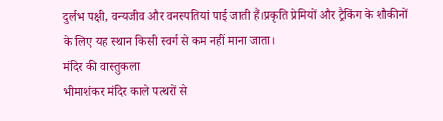दुर्लभ पक्षी, वन्यजीव और वनस्पतियां पाई जाती हैं।प्रकृति प्रेमियों और ट्रैकिंग के शौकीनों के लिए यह स्थान किसी स्वर्ग से कम नहीं माना जाता।
मंदिर की वास्तुकला
भीमाशंकर मंदिर काले पत्थरों से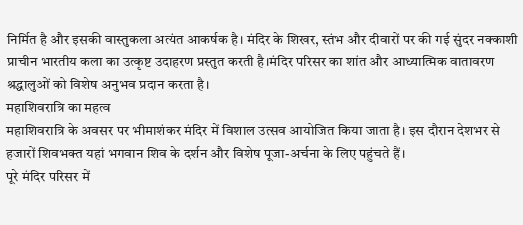निर्मित है और इसकी वास्तुकला अत्यंत आकर्षक है। मंदिर के शिखर, स्तंभ और दीवारों पर की गई सुंदर नक्काशी प्राचीन भारतीय कला का उत्कृष्ट उदाहरण प्रस्तुत करती है।मंदिर परिसर का शांत और आध्यात्मिक वातावरण श्रद्धालुओं को विशेष अनुभव प्रदान करता है।
महाशिवरात्रि का महत्व
महाशिवरात्रि के अवसर पर भीमाशंकर मंदिर में विशाल उत्सव आयोजित किया जाता है। इस दौरान देशभर से हजारों शिवभक्त यहां भगवान शिव के दर्शन और विशेष पूजा-अर्चना के लिए पहुंचते हैं।
पूरे मंदिर परिसर में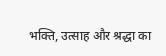भक्ति, उत्साह और श्रद्धा का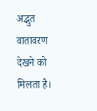अद्भुत वातावरण देखने को मिलता है।